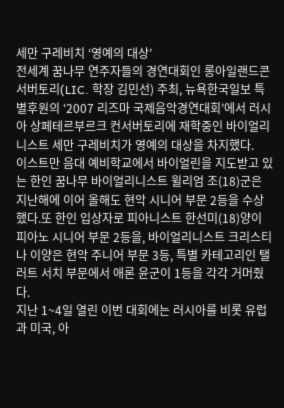세만 구레비치 ‘영예의 대상’
전세계 꿈나무 연주자들의 경연대회인 롱아일랜드콘서버토리(LIC. 학장 김민선) 주최, 뉴욕한국일보 특별후원의 ‘2007 리즈마 국제음악경연대회’에서 러시아 상페테르부르크 컨서버토리에 재학중인 바이얼리니스트 세만 구레비치가 영예의 대상을 차지했다.
이스트만 음대 예비학교에서 바이얼린을 지도받고 있는 한인 꿈나무 바이얼리니스트 윌리엄 조(18)군은 지난해에 이어 올해도 현악 시니어 부문 2등을 수상했다.또 한인 입상자로 피아니스트 한선미(18)양이 피아노 시니어 부문 2등을, 바이얼리니스트 크리스티나 이양은 현악 주니어 부문 3등, 특별 카테고리인 탤러트 서치 부문에서 애론 윤군이 1등을 각각 거머줬다.
지난 1~4일 열린 이번 대회에는 러시아를 비롯 유럽과 미국, 아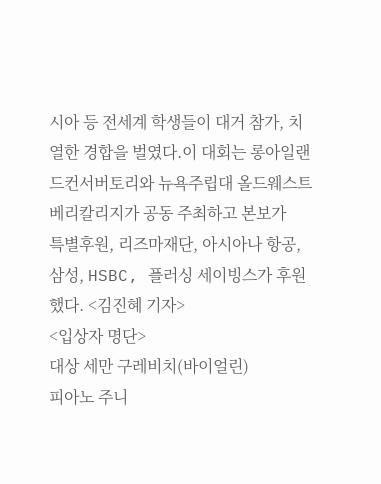시아 등 전세계 학생들이 대거 참가, 치열한 경합을 벌였다.이 대회는 롱아일랜드컨서버토리와 뉴욕주립대 올드웨스트베리칼리지가 공동 주최하고 본보가
특별후원, 리즈마재단, 아시아나 항공, 삼성, HSBC, 플러싱 세이빙스가 후원했다. <김진혜 기자>
<입상자 명단>
대상 세만 구레비치(바이얼린)
피아노 주니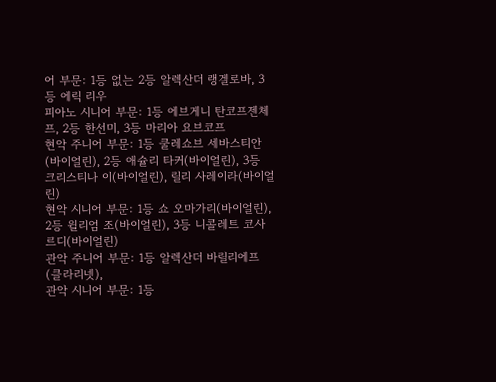어 부문: 1등 없는 2등 알렉산더 랭겔로바, 3등 에릭 리우
피아노 시니어 부문: 1등 에브게니 탄코프젠체프, 2등 한선미, 3등 마리아 요브코프
현악 주니어 부문: 1등 쿨레쇼브 세바스티안(바이얼린), 2등 애슐리 타커(바이얼린), 3등 크리스티나 이(바이얼린), 릴리 사레이라(바이얼린)
현악 시니어 부문: 1등 쇼 오마가리(바이얼린), 2등 윌리엄 조(바이얼린), 3등 니콜레트 코사르디(바이얼린)
관악 주니어 부문: 1등 알렉산더 바릴리에프(클라리넷),
관악 시니어 부문: 1등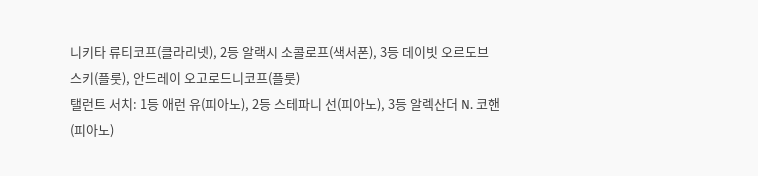니키타 류티코프(클라리넷), 2등 알랙시 소콜로프(색서폰), 3등 데이빗 오르도브스키(플룻), 안드레이 오고로드니코프(플룻)
탤런트 서치: 1등 애런 유(피아노), 2등 스테파니 선(피아노), 3등 알렉산더 N. 코핸(피아노)